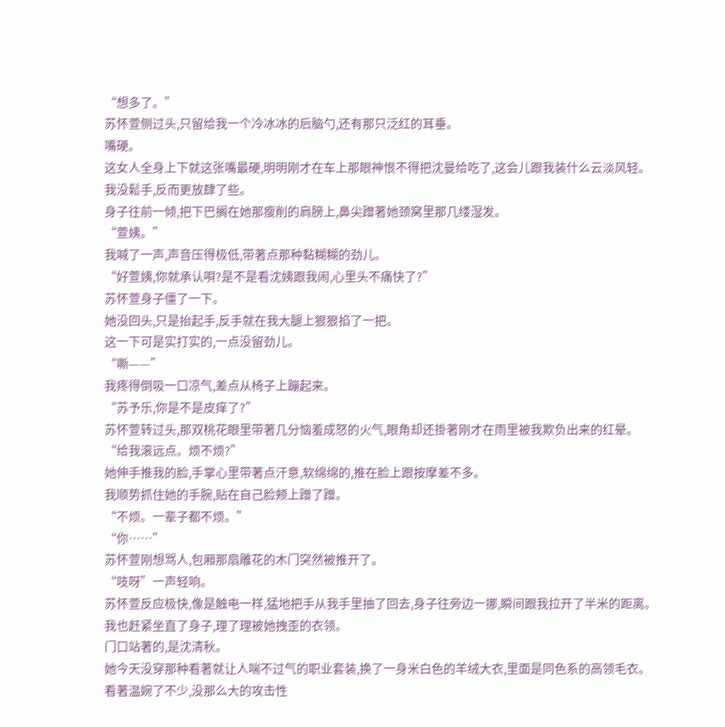“想多了。”
苏怀萱侧过头,只留给我一个冷冰冰的后脑勺,还有那只泛红的耳垂。
嘴硬。
这女人全身上下就这张嘴最硬,明明刚才在车上那眼神恨不得把沈曼给吃了,这会儿跟我装什么云淡风轻。
我没鬆手,反而更放肆了些。
身子往前一倾,把下巴搁在她那瘦削的肩膀上,鼻尖蹭著她颈窝里那几缕湿发。
“萱姨。”
我喊了一声,声音压得极低,带著点那种黏糊糊的劲儿。
“好萱姨,你就承认唄?是不是看沈姨跟我闹,心里头不痛快了?”
苏怀萱身子僵了一下。
她没回头,只是抬起手,反手就在我大腿上狠狠掐了一把。
这一下可是实打实的,一点没留劲儿。
“嘶——”
我疼得倒吸一口凉气,差点从椅子上蹦起来。
“苏予乐,你是不是皮痒了?”
苏怀萱转过头,那双桃花眼里带著几分恼羞成怒的火气,眼角却还掛著刚才在雨里被我欺负出来的红晕。
“给我滚远点。烦不烦?”
她伸手推我的脸,手掌心里带著点汗意,软绵绵的,推在脸上跟按摩差不多。
我顺势抓住她的手腕,贴在自己脸颊上蹭了蹭。
“不烦。一辈子都不烦。”
“你……”
苏怀萱刚想骂人,包厢那扇雕花的木门突然被推开了。
“吱呀”一声轻响。
苏怀萱反应极快,像是触电一样,猛地把手从我手里抽了回去,身子往旁边一挪,瞬间跟我拉开了半米的距离。
我也赶紧坐直了身子,理了理被她拽歪的衣领。
门口站著的,是沈清秋。
她今天没穿那种看著就让人喘不过气的职业套装,换了一身米白色的羊绒大衣,里面是同色系的高领毛衣。
看著温婉了不少,没那么大的攻击性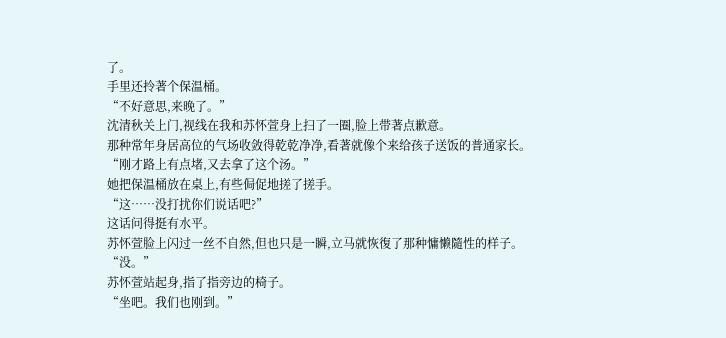了。
手里还拎著个保温桶。
“不好意思,来晚了。”
沈清秋关上门,视线在我和苏怀萱身上扫了一圈,脸上带著点歉意。
那种常年身居高位的气场收敛得乾乾净净,看著就像个来给孩子送饭的普通家长。
“刚才路上有点堵,又去拿了这个汤。”
她把保温桶放在桌上,有些侷促地搓了搓手。
“这……没打扰你们说话吧?”
这话问得挺有水平。
苏怀萱脸上闪过一丝不自然,但也只是一瞬,立马就恢復了那种慵懒隨性的样子。
“没。”
苏怀萱站起身,指了指旁边的椅子。
“坐吧。我们也刚到。”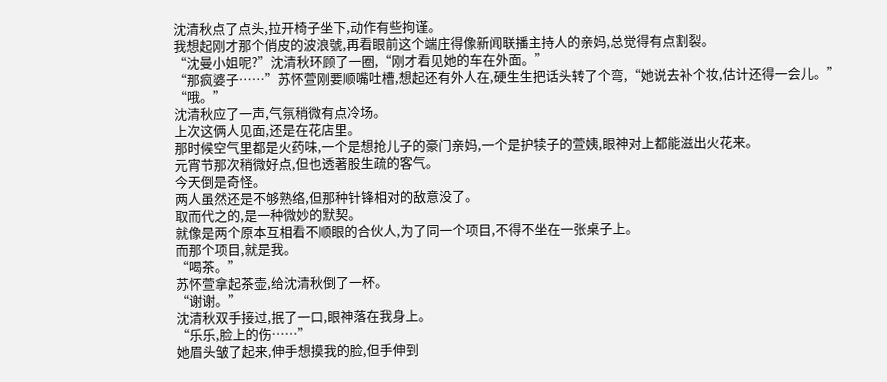沈清秋点了点头,拉开椅子坐下,动作有些拘谨。
我想起刚才那个俏皮的波浪號,再看眼前这个端庄得像新闻联播主持人的亲妈,总觉得有点割裂。
“沈曼小姐呢?”沈清秋环顾了一圈,“刚才看见她的车在外面。”
“那疯婆子……”苏怀萱刚要顺嘴吐槽,想起还有外人在,硬生生把话头转了个弯,“她说去补个妆,估计还得一会儿。”
“哦。”
沈清秋应了一声,气氛稍微有点冷场。
上次这俩人见面,还是在花店里。
那时候空气里都是火药味,一个是想抢儿子的豪门亲妈,一个是护犊子的萱姨,眼神对上都能滋出火花来。
元宵节那次稍微好点,但也透著股生疏的客气。
今天倒是奇怪。
两人虽然还是不够熟络,但那种针锋相对的敌意没了。
取而代之的,是一种微妙的默契。
就像是两个原本互相看不顺眼的合伙人,为了同一个项目,不得不坐在一张桌子上。
而那个项目,就是我。
“喝茶。”
苏怀萱拿起茶壶,给沈清秋倒了一杯。
“谢谢。”
沈清秋双手接过,抿了一口,眼神落在我身上。
“乐乐,脸上的伤……”
她眉头皱了起来,伸手想摸我的脸,但手伸到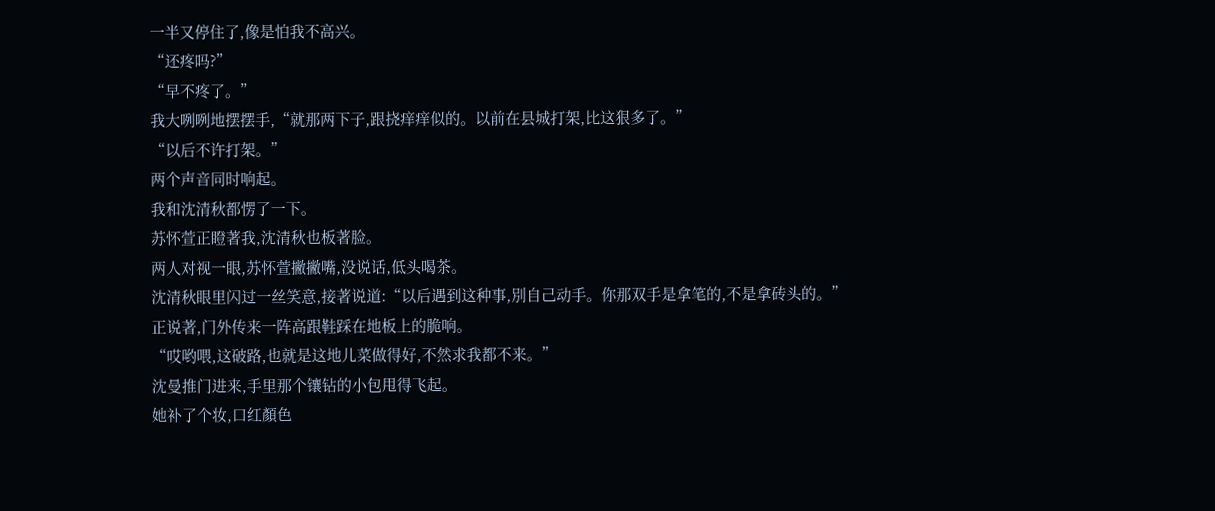一半又停住了,像是怕我不高兴。
“还疼吗?”
“早不疼了。”
我大咧咧地摆摆手,“就那两下子,跟挠痒痒似的。以前在县城打架,比这狠多了。”
“以后不许打架。”
两个声音同时响起。
我和沈清秋都愣了一下。
苏怀萱正瞪著我,沈清秋也板著脸。
两人对视一眼,苏怀萱撇撇嘴,没说话,低头喝茶。
沈清秋眼里闪过一丝笑意,接著说道:“以后遇到这种事,別自己动手。你那双手是拿笔的,不是拿砖头的。”
正说著,门外传来一阵高跟鞋踩在地板上的脆响。
“哎哟喂,这破路,也就是这地儿菜做得好,不然求我都不来。”
沈曼推门进来,手里那个镶钻的小包甩得飞起。
她补了个妆,口红顏色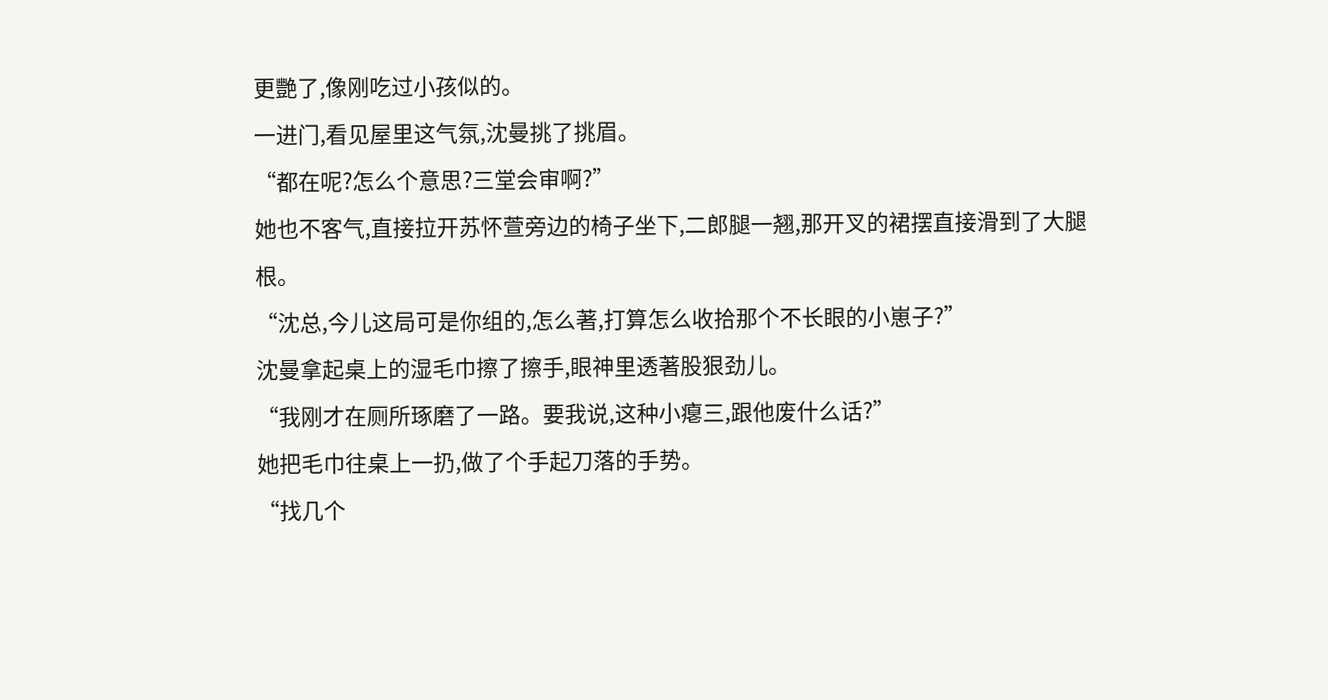更艷了,像刚吃过小孩似的。
一进门,看见屋里这气氛,沈曼挑了挑眉。
“都在呢?怎么个意思?三堂会审啊?”
她也不客气,直接拉开苏怀萱旁边的椅子坐下,二郎腿一翘,那开叉的裙摆直接滑到了大腿根。
“沈总,今儿这局可是你组的,怎么著,打算怎么收拾那个不长眼的小崽子?”
沈曼拿起桌上的湿毛巾擦了擦手,眼神里透著股狠劲儿。
“我刚才在厕所琢磨了一路。要我说,这种小瘪三,跟他废什么话?”
她把毛巾往桌上一扔,做了个手起刀落的手势。
“找几个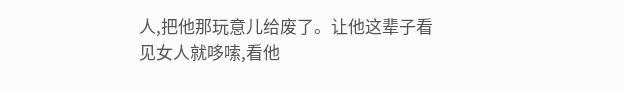人,把他那玩意儿给废了。让他这辈子看见女人就哆嗦,看他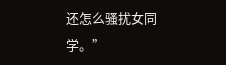还怎么骚扰女同学。”